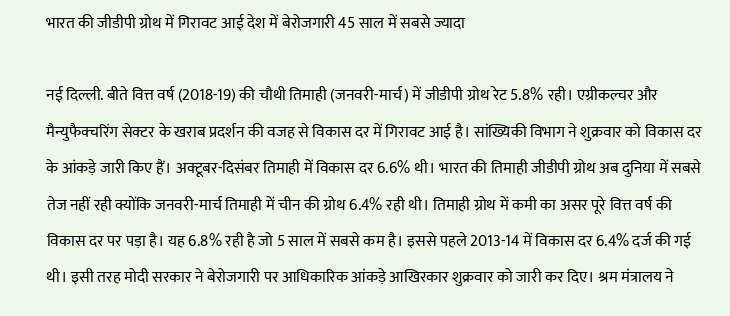भारत की जीडीपी ग्रोथ में गिरावट आई देश में बेरोजगारी 45 साल में सबसे ज्यादा

नई दिल्ली. बीते वित्त वर्ष (2018-19) की चौथी तिमाही (जनवरी-मार्च) में जीडीपी ग्रोथ रेट 5.8% रही। एग्रीकल्चर और मैन्युफैक्चरिंग सेक्टर के खराब प्रदर्शन की वजह से विकास दर में गिरावट आई है। सांख्यिकी विभाग ने शुक्रवार को विकास दर के आंकड़े जारी किए हैं। अक्टूबर-दिसंबर तिमाही में विकास दर 6.6% थी। भारत की तिमाही जीडीपी ग्रोथ अब दुनिया में सबसे तेज नहीं रही क्योंकि जनवरी-मार्च तिमाही में चीन की ग्रोथ 6.4% रही थी। तिमाही ग्रोथ में कमी का असर पूरे वित्त वर्ष की विकास दर पर पड़ा है। यह 6.8% रही है जो 5 साल में सबसे कम है। इससे पहले 2013-14 में विकास दर 6.4% दर्ज की गई थी। इसी तरह मोदी सरकार ने बेरोजगारी पर आधिकारिक आंकड़े आखिरकार शुक्रवार को जारी कर दिए। श्रम मंत्रालय ने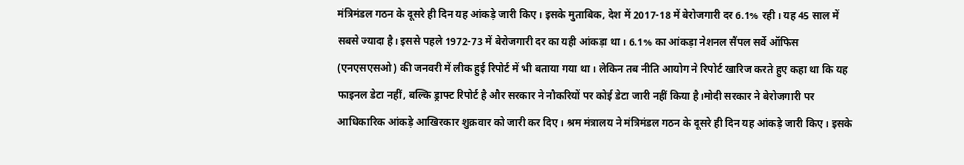मंत्रिमंडल गठन के दूसरे ही दिन यह आंकड़े जारी किए। इसके मुताबिक, देश में 2017-18 में बेरोजगारी दर 6.1% रही। यह 45 साल में सबसे ज्यादा है। इससे पहले 1972-73 में बेरोजगारी दर का यही आंकड़ा था। 6.1% का आंकड़ा नेशनल सैंपल सर्वे ऑफिस (एनएसएसओ) की जनवरी में लीक हुई रिपोर्ट में भी बताया गया था। लेकिन तब नीति आयोग ने रिपोर्ट खारिज करते हुए कहा था कि यह फाइनल डेटा नहीं, बल्कि ड्राफ्ट रिपोर्ट है और सरकार ने नौकरियों पर कोई डेटा जारी नहीं किया है।मोदी सरकार ने बेरोजगारी पर आधिकारिक आंकड़े आखिरकार शुक्रवार को जारी कर दिए। श्रम मंत्रालय ने मंत्रिमंडल गठन के दूसरे ही दिन यह आंकड़े जारी किए। इसके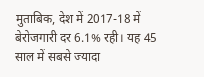मुताबिक, देश में 2017-18 में बेरोजगारी दर 6.1% रही। यह 45 साल में सबसे ज्यादा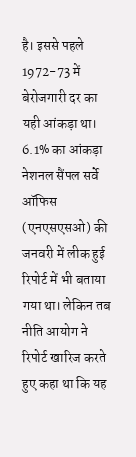है। इससे पहले 1972-73 में बेरोजगारी दर का यही आंकड़ा था। 6.1% का आंकड़ा नेशनल सैंपल सर्वे ऑफिस (एनएसएसओ) की जनवरी में लीक हुई रिपोर्ट में भी बताया गया था। लेकिन तब नीति आयोग ने रिपोर्ट खारिज करते हुए कहा था कि यह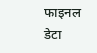फाइनल डेटा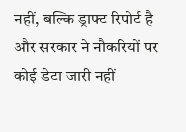नहीं, बल्कि ड्राफ्ट रिपोर्ट है और सरकार ने नौकरियों पर कोई डेटा जारी नहीं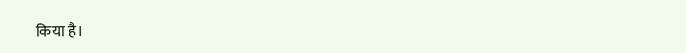किया है।